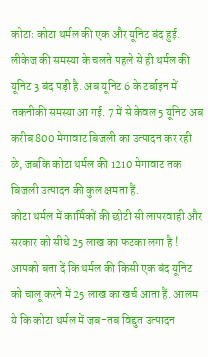कोटाः कोटा थर्मल की एक और यूनिट बंद हुई. लीकेज की समस्या के चलते पहले से ही थर्मल की यूनिट 3 बंद पड़ी है. अब यूनिट 6 के टर्बाइन में तकनीकी समस्या आ गई. 7 में से केवल 5 यूनिट अब करीब 800 मेगावाट बिजली का उत्पादन कर रही ळे, जबकि कोटा थर्मल की 1210 मेगावाट तक बिजली उत्पादन की कुल क्षमता हैं.
कोटा थर्मल में कार्मिकों की छोटी सी लापरवाही और सरकार को सीधे 25 लाख का फटका लगा है ! आपको बता दें कि थर्मल की किसी एक बंद यूनिट को चालू करने में 25 लाख का खर्च आता हैं. आलम ये कि कोटा थर्मल में जब-तब विद्दुत उत्पादन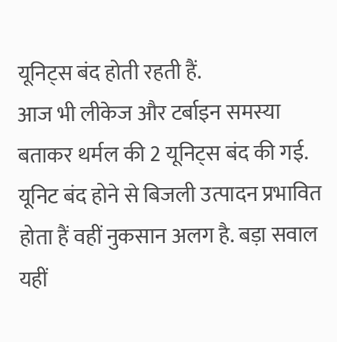यूनिट्स बंद होती रहती हैं.
आज भी लीकेज और टर्बाइन समस्या बताकर थर्मल की 2 यूनिट्स बंद की गई. यूनिट बंद होने से बिजली उत्पादन प्रभावित होता हैं वहीं नुकसान अलग है. बड़ा सवाल यहीं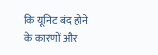कि यूनिट बंद होने के कारणों और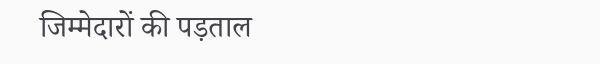जिम्मेदारों की पड़ताल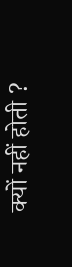क्यों नहीं होती ?